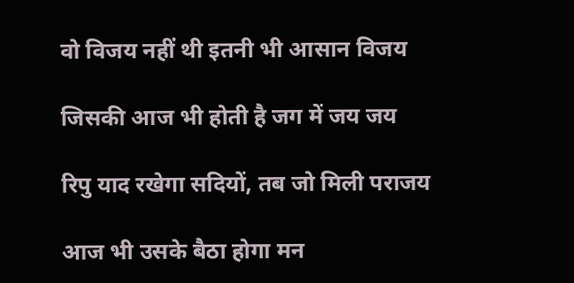वो विजय नहीं थी इतनी भी आसान विजय

जिसकी आज भी होती है जग में जय जय

रिपु याद रखेगा सदियों, तब जो मिली पराजय

आज भी उसके बैठा होगा मन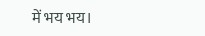में भय भय।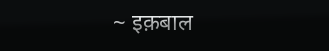~ इक़बाल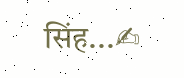सिंह...✍